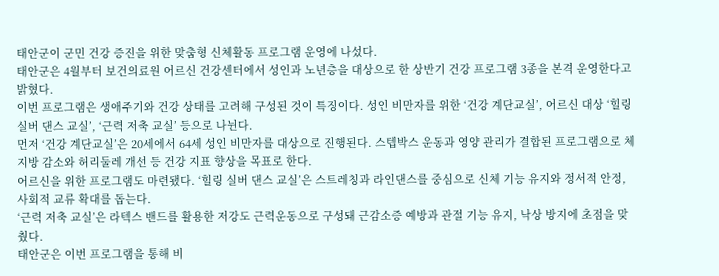태안군이 군민 건강 증진을 위한 맞춤형 신체활동 프로그램 운영에 나섰다.
태안군은 4월부터 보건의료원 어르신 건강센터에서 성인과 노년층을 대상으로 한 상반기 건강 프로그램 3종을 본격 운영한다고 밝혔다.
이번 프로그램은 생애주기와 건강 상태를 고려해 구성된 것이 특징이다. 성인 비만자를 위한 ‘건강 계단교실’, 어르신 대상 ‘힐링 실버 댄스 교실’, ‘근력 저축 교실’ 등으로 나뉜다.
먼저 ‘건강 계단교실’은 20세에서 64세 성인 비만자를 대상으로 진행된다. 스텝박스 운동과 영양 관리가 결합된 프로그램으로 체지방 감소와 허리둘레 개선 등 건강 지표 향상을 목표로 한다.
어르신을 위한 프로그램도 마련됐다. ‘힐링 실버 댄스 교실’은 스트레칭과 라인댄스를 중심으로 신체 기능 유지와 정서적 안정, 사회적 교류 확대를 돕는다.
‘근력 저축 교실’은 라텍스 밴드를 활용한 저강도 근력운동으로 구성돼 근감소증 예방과 관절 기능 유지, 낙상 방지에 초점을 맞췄다.
태안군은 이번 프로그램을 통해 비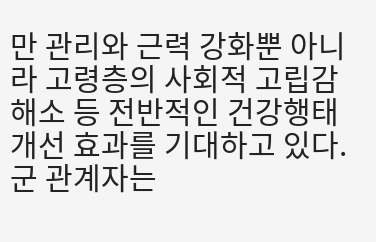만 관리와 근력 강화뿐 아니라 고령층의 사회적 고립감 해소 등 전반적인 건강행태 개선 효과를 기대하고 있다.
군 관계자는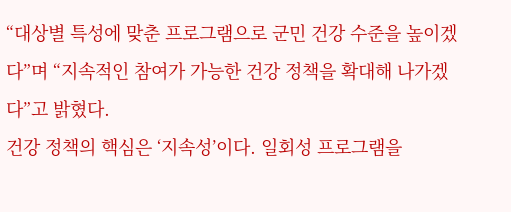“대상별 특성에 맞춘 프로그램으로 군민 건강 수준을 높이겠다”며 “지속적인 참여가 가능한 건강 정책을 확대해 나가겠다”고 밝혔다.
건강 정책의 핵심은 ‘지속성’이다. 일회성 프로그램을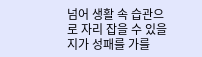넘어 생활 속 습관으로 자리 잡을 수 있을지가 성패를 가를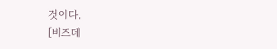것이다.
[비즈데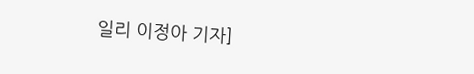일리 이정아 기자]